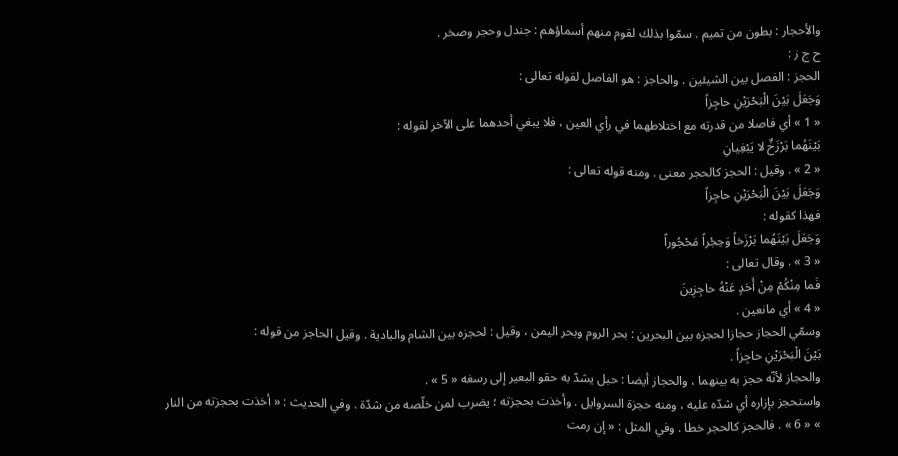والأحجار : بطون من تميم . سمّوا بذلك لقوم منهم أسماؤهم : جندل وحجر وصخر .
ح ج ز :
الحجز : الفصل بين الشيئين . والحاجز : هو الفاصل لقوله تعالى :
وَجَعَلَ بَيْنَ الْبَحْرَيْنِ حاجِزاً
« 1 » أي فاصلا من قدرته مع اختلاطهما في رأي العين ، فلا يبغي أحدهما على الآخر لقوله :
بَيْنَهُما بَرْزَخٌ لا يَبْغِيانِ
« 2 » . وقيل : الحجز كالحجر معنى . ومنه قوله تعالى :
وَجَعَلَ بَيْنَ الْبَحْرَيْنِ حاجِزاً
فهذا كقوله :
وَجَعَلَ بَيْنَهُما بَرْزَخاً وَحِجْراً مَحْجُوراً
« 3 » . وقال تعالى :
فَما مِنْكُمْ مِنْ أَحَدٍ عَنْهُ حاجِزِينَ
« 4 » أي مانعين .
وسمّي الحجاز حجازا لحجزه بين البحرين : بحر الروم وبحر اليمن ، وقيل : لحجزه بين الشام والبادية . وقيل الحاجز من قوله :
بَيْنَ الْبَحْرَيْنِ حاجِزاً .
والحجاز لأنّه حجز به بينهما ، والحجاز أيضا : حبل يشدّ به حقو البعير إلى رسغه « 5 » .
واستحجز بإزاره أي شدّه عليه ، ومنه حجزة السروايل . وأخذت بحجزته ؛ يضرب لمن خلّصه من شدّة . وفي الحديث : « أخذت بحجزته من النار » « 6 » . فالحجز كالحجر خطا . وفي المثل : « إن رمت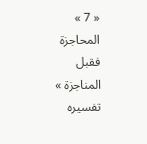« 7 » المحاجزة فقبل المناجزة » تفسيره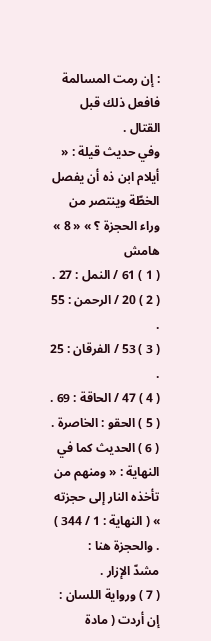: إن رمت المسالمة فافعل ذلك قبل القتال .
وفي حديث قيلة : « أيلام ابن ذه أن يفصل الخطّة وينتصر من وراء الحجزة ؟ » « 8 »
هامش
( 1 ) 61 / النمل : 27 .
( 2 ) 20 / الرحمن : 55 .
( 3 ) 53 / الفرقان : 25 .
( 4 ) 47 / الحاقة : 69 .
( 5 ) الحقو : الخاصرة .
( 6 ) الحديث كما في النهاية : « ومنهم من تأخذه النار إلى حجزته » ( النهاية : 1 / 344 ) . والحجزة هنا :
مشدّ الإزار .
( 7 ) ورواية اللسان : إن أردت ( مادة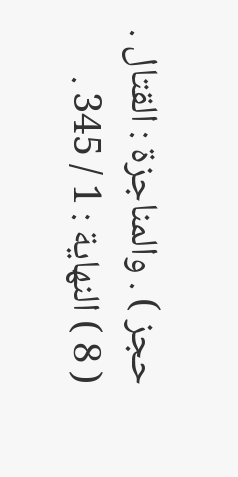حجز ) . والمناجزة : القتال .
( 8 ) النهاية : 1 / 345 .